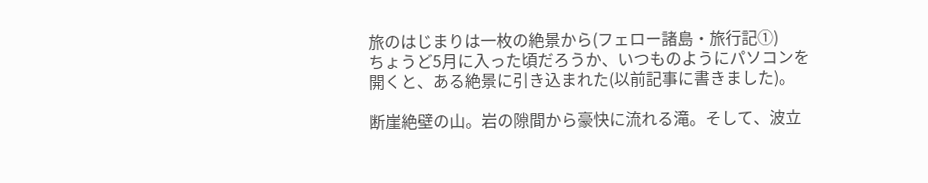旅のはじまりは一枚の絶景から(フェロー諸島・旅行記①)
ちょうど5月に入った頃だろうか、いつものようにパソコンを開くと、ある絶景に引き込まれた(以前記事に書きました)。

断崖絶壁の山。岩の隙間から豪快に流れる滝。そして、波立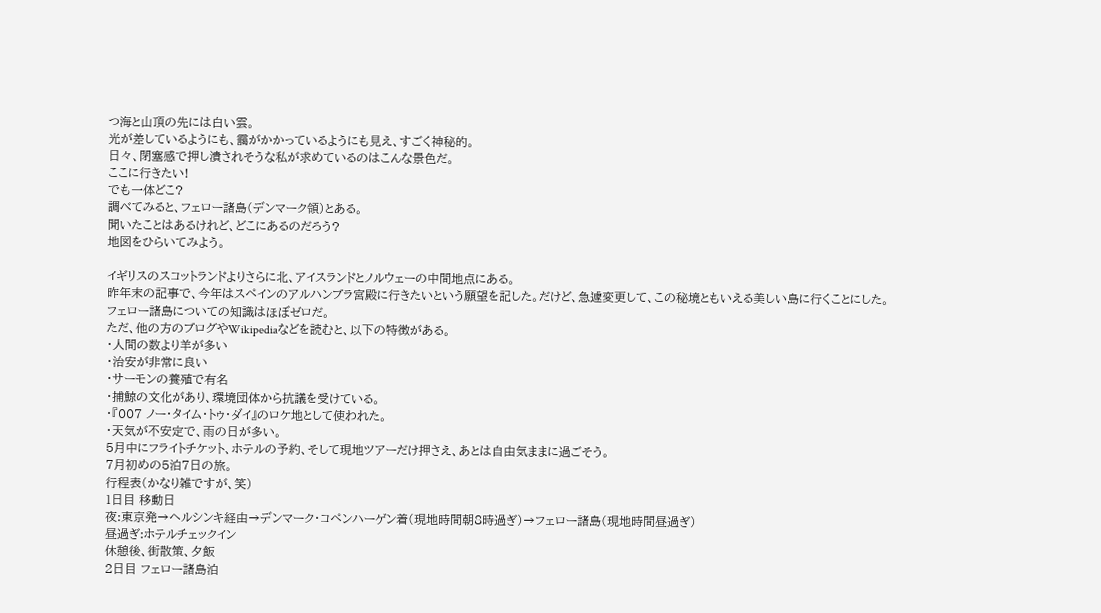つ海と山頂の先には白い雲。
光が差しているようにも、靄がかかっているようにも見え、すごく神秘的。
日々、閉塞感で押し潰されそうな私が求めているのはこんな景色だ。
ここに行きたい!
でも一体どこ?
調べてみると、フェロー諸島(デンマーク領)とある。
聞いたことはあるけれど、どこにあるのだろう?
地図をひらいてみよう。

イギリスのスコットランドよりさらに北、アイスランドとノルウェーの中間地点にある。
昨年末の記事で、今年はスペインのアルハンブラ宮殿に行きたいという願望を記した。だけど、急遽変更して、この秘境ともいえる美しい島に行くことにした。
フェロー諸島についての知識はほぼゼロだ。
ただ、他の方のブログやWikipediaなどを読むと、以下の特徴がある。
・人間の数より羊が多い
・治安が非常に良い
・サーモンの養殖で有名
・捕鯨の文化があり、環境団体から抗議を受けている。
・『007 ノー・タイム・トゥ・ダイ』のロケ地として使われた。
・天気が不安定で、雨の日が多い。
5月中にフライトチケット、ホテルの予約、そして現地ツアーだけ押さえ、あとは自由気ままに過ごそう。
7月初めの5泊7日の旅。
行程表(かなり雑ですが、笑)
1日目 移動日
夜:東京発→ヘルシンキ経由→デンマーク・コペンハーゲン着(現地時間朝8時過ぎ)→フェロー諸島(現地時間昼過ぎ)
昼過ぎ:ホテルチェックイン
休憩後、街散策、夕飯
2日目 フェロー諸島泊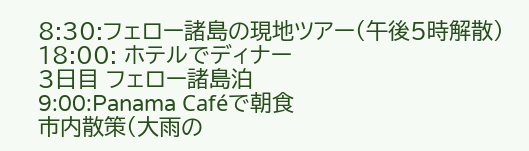8:30:フェロー諸島の現地ツアー(午後5時解散)
18:00: ホテルでディナー
3日目 フェロー諸島泊
9:00:Panama Caféで朝食
市内散策(大雨の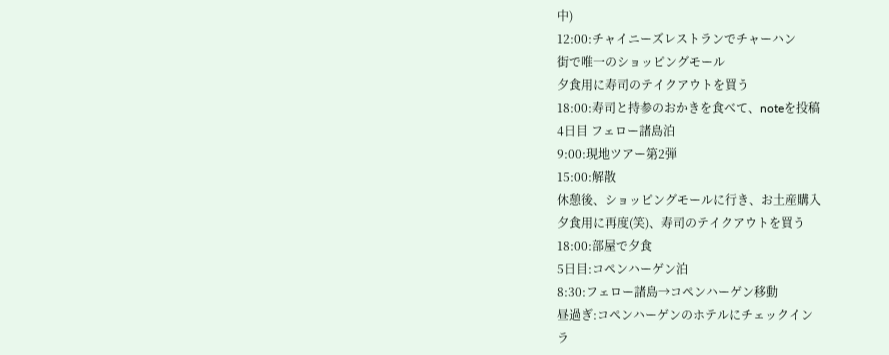中)
12:00:チャイニーズレストランでチャーハン
街で唯一のショッピングモール
夕食用に寿司のテイクアウトを買う
18:00:寿司と持参のおかきを食べて、noteを投稿
4日目 フェロー諸島泊
9:00:現地ツアー第2弾
15:00:解散
休憩後、ショッピングモールに行き、お土産購入
夕食用に再度(笑)、寿司のテイクアウトを買う
18:00:部屋で夕食
5日目:コペンハーゲン泊
8:30:フェロー諸島→コペンハーゲン移動
昼過ぎ:コペンハーゲンのホテルにチェックイン
ラ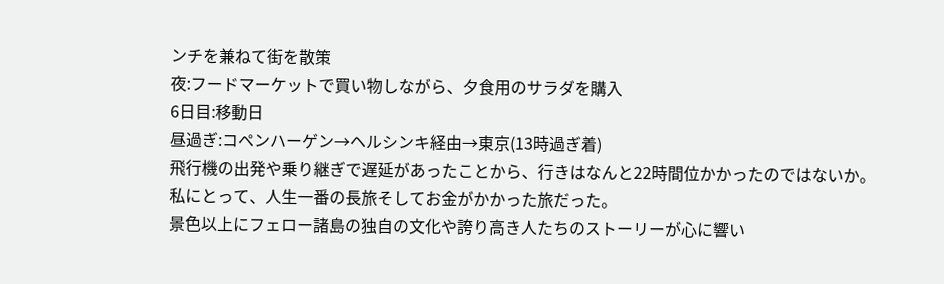ンチを兼ねて街を散策
夜:フードマーケットで買い物しながら、夕食用のサラダを購入
6日目:移動日
昼過ぎ:コペンハーゲン→ヘルシンキ経由→東京(13時過ぎ着)
飛行機の出発や乗り継ぎで遅延があったことから、行きはなんと22時間位かかったのではないか。
私にとって、人生一番の長旅そしてお金がかかった旅だった。
景色以上にフェロー諸島の独自の文化や誇り高き人たちのストーリーが心に響い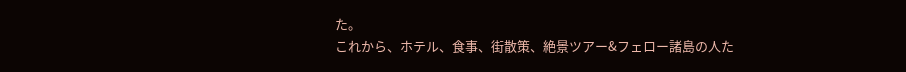た。
これから、ホテル、食事、街散策、絶景ツアー&フェロー諸島の人た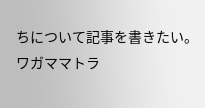ちについて記事を書きたい。
ワガママトラ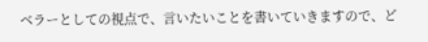ベラーとしての視点で、言いたいことを書いていきますので、ど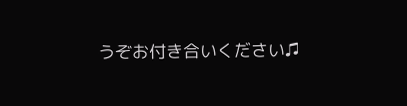うぞお付き合いください♫